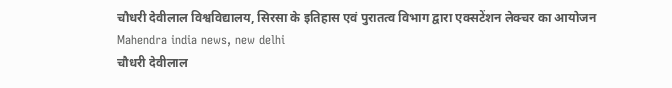चौधरी देवीलाल विश्वविद्यालय, सिरसा के इतिहास एवं पुरातत्व विभाग द्वारा एक्सटेंशन लेक्चर का आयोजन
Mahendra india news, new delhi
चौधरी देवीलाल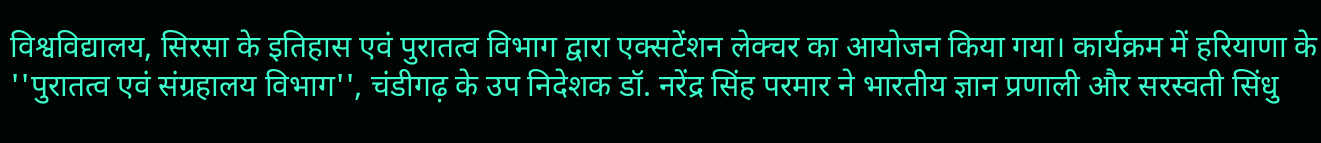विश्वविद्यालय, सिरसा के इतिहास एवं पुरातत्व विभाग द्वारा एक्सटेंशन लेक्चर का आयोजन किया गया। कार्यक्रम में हरियाणा के ''पुरातत्व एवं संग्रहालय विभाग'', चंडीगढ़ के उप निदेशक डॉ. नरेंद्र सिंह परमार ने भारतीय ज्ञान प्रणाली और सरस्वती सिंधु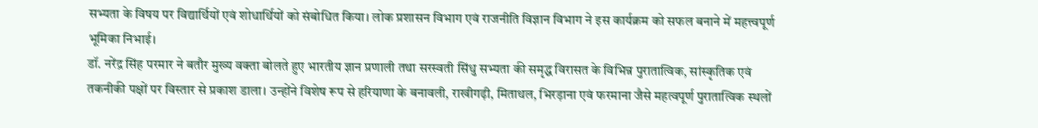सभ्यता के विषय पर विद्यार्थियों एवं शोधार्थियों को संबोधित किया। लोक प्रशासन विभाग एवं राजनीति विज्ञान विभाग ने इस कार्यक्रम को सफल बनाने में महत्त्वपूर्ण भूमिका निभाई।
डॉ. नरेंद्र सिंह परमार ने बतौर मुख्य वक्ता बोलते हुए भारतीय ज्ञान प्रणाली तथा सरस्वती सिंधु सभ्यता की समृद्ध विरासत के विभिन्न पुरातात्विक, सांस्कृतिक एवं तकनीकी पक्षों पर विस्तार से प्रकाश डाला। उन्होंने विशेष रूप से हरियाणा के बनावली, राखीगढ़ी, मिताथल, भिरड़ाना एवं फरमाना जैसे महत्वपूर्ण पुरातात्विक स्थलों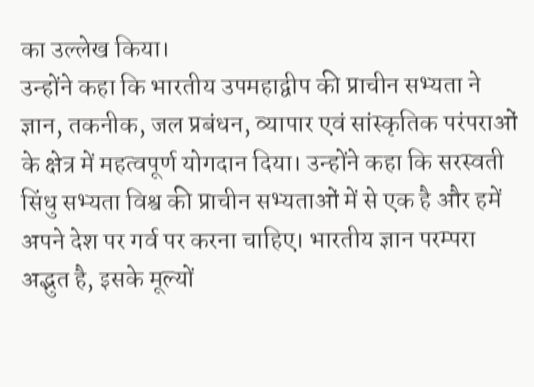का उल्लेख किया।
उन्होंने कहा कि भारतीय उपमहाद्वीप की प्राचीन सभ्यता ने ज्ञान, तकनीक, जल प्रबंधन, व्यापार एवं सांस्कृतिक परंपराओं के क्षेत्र में महत्वपूर्ण योगदान दिया। उन्होंने कहा कि सरस्वती सिंधु सभ्यता विश्व की प्राचीन सभ्यताओं में से एक है और हमें अपने देश पर गर्व पर करना चाहिए। भारतीय ज्ञान परम्परा अद्भुत है, इसके मूल्यों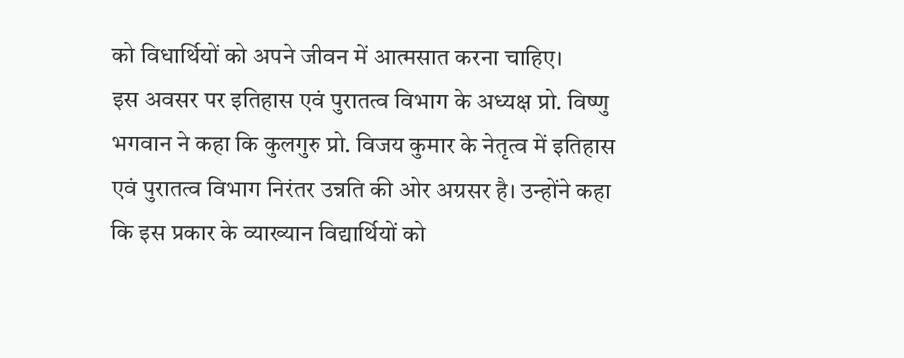को विधार्थियों को अपने जीवन में आत्मसात करना चाहिए।
इस अवसर पर इतिहास एवं पुरातत्व विभाग के अध्यक्ष प्रो. विष्णु भगवान ने कहा कि कुलगुरु प्रो. विजय कुमार के नेतृत्व में इतिहास एवं पुरातत्व विभाग निरंतर उन्नति की ओर अग्रसर है। उन्होंने कहा कि इस प्रकार के व्याख्यान विद्यार्थियों को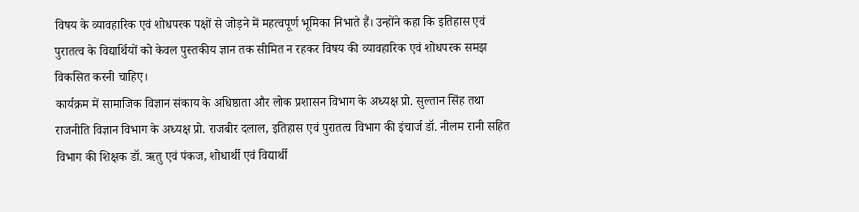विषय के व्यावहारिक एवं शोधपरक पक्षों से जोड़ने में महत्वपूर्ण भूमिका निभाते हैं। उन्होंने कहा कि इतिहास एवं पुरातत्व के विद्यार्थियों को केवल पुस्तकीय ज्ञान तक सीमित न रहकर विषय की व्यावहारिक एवं शोधपरक समझ विकसित करनी चाहिए।
कार्यक्रम में सामाजिक विज्ञान संकाय के अधिष्ठाता और लोक प्रशासन विभाग के अध्यक्ष प्रो. सुल्तान सिंह तथा राजनीति विज्ञान विभाग के अध्यक्ष प्रो. राजबीर दलाल, इतिहास एवं पुरातत्व विभाग की इंचार्ज डॉ. नीलम रानी सहित विभाग की शिक्षक डॉ. ऋतु एवं पंकज, शोधार्थी एवं विद्यार्थी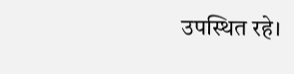उपस्थित रहे।